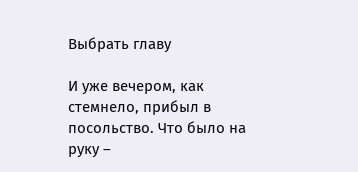Выбрать главу

И уже вечером, как стемнело, прибыл в посольство. Что было на руку –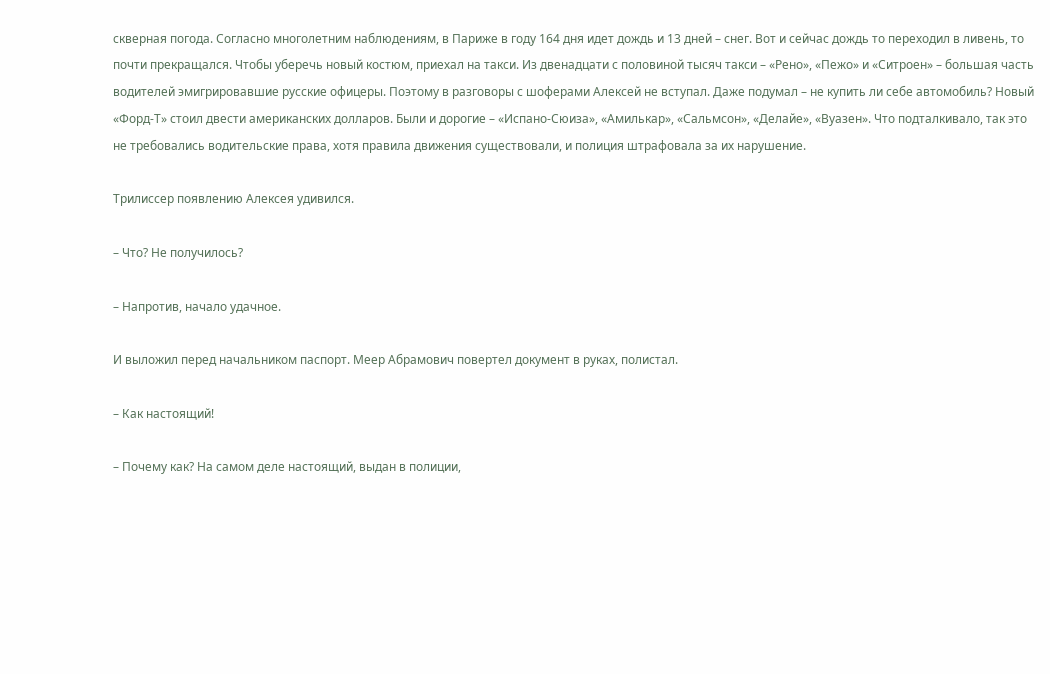скверная погода. Согласно многолетним наблюдениям, в Париже в году 164 дня идет дождь и 13 дней – снег. Вот и сейчас дождь то переходил в ливень, то почти прекращался. Чтобы уберечь новый костюм, приехал на такси. Из двенадцати с половиной тысяч такси – «Рено», «Пежо» и «Ситроен» – большая часть водителей эмигрировавшие русские офицеры. Поэтому в разговоры с шоферами Алексей не вступал. Даже подумал – не купить ли себе автомобиль? Новый «Форд-Т» стоил двести американских долларов. Были и дорогие – «Испано-Сюиза», «Амилькар», «Сальмсон», «Делайе», «Вуазен». Что подталкивало, так это не требовались водительские права, хотя правила движения существовали, и полиция штрафовала за их нарушение.

Трилиссер появлению Алексея удивился.

– Что? Не получилось?

– Напротив, начало удачное.

И выложил перед начальником паспорт. Меер Абрамович повертел документ в руках, полистал.

– Как настоящий!

– Почему как? На самом деле настоящий, выдан в полиции,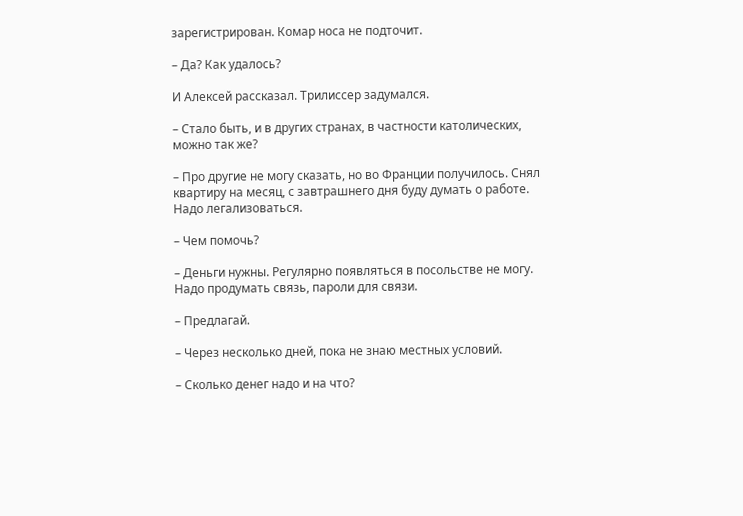зарегистрирован. Комар носа не подточит.

– Да? Как удалось?

И Алексей рассказал. Трилиссер задумался.

– Стало быть, и в других странах, в частности католических, можно так же?

– Про другие не могу сказать, но во Франции получилось. Снял квартиру на месяц, с завтрашнего дня буду думать о работе. Надо легализоваться.

– Чем помочь?

– Деньги нужны. Регулярно появляться в посольстве не могу. Надо продумать связь, пароли для связи.

– Предлагай.

– Через несколько дней, пока не знаю местных условий.

– Сколько денег надо и на что?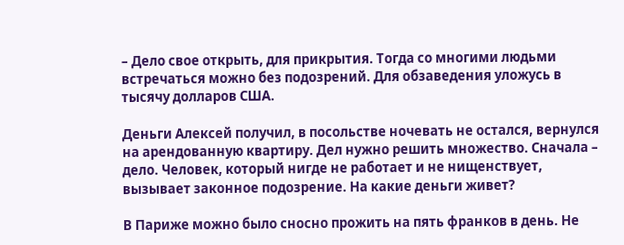– Дело свое открыть, для прикрытия. Тогда со многими людьми встречаться можно без подозрений. Для обзаведения уложусь в тысячу долларов США.

Деньги Алексей получил, в посольстве ночевать не остался, вернулся на арендованную квартиру. Дел нужно решить множество. Сначала – дело. Человек, который нигде не работает и не нищенствует, вызывает законное подозрение. На какие деньги живет?

В Париже можно было сносно прожить на пять франков в день. Не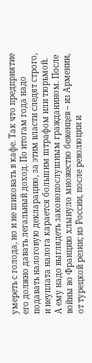умереть с голода, но и не шиковать в кафе. Так что предприятие его должно давать легальный доход. По итогам года надо подавать налоговую декларацию, за этим власти следят строго, и неуплата налога карается большим штрафом или тюрьмой. А ему надо выглядеть законопослушным гражданином. После войны во Францию хлынуло множество беженцев – из Армении, от турецкой резни; из России, после революции и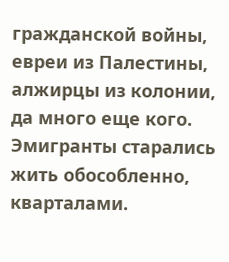гражданской войны, евреи из Палестины, алжирцы из колонии, да много еще кого. Эмигранты старались жить обособленно, кварталами.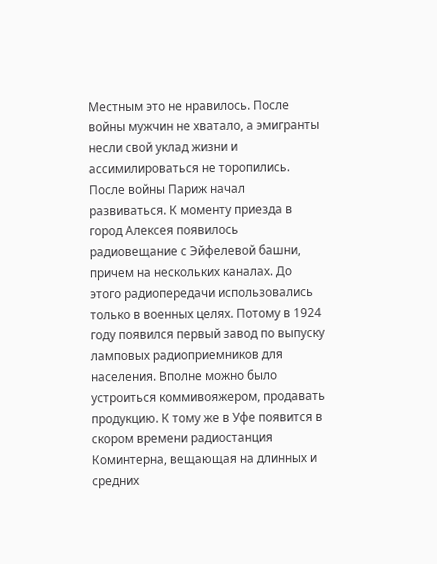Местным это не нравилось. После войны мужчин не хватало, а эмигранты несли свой уклад жизни и ассимилироваться не торопились. После войны Париж начал развиваться. К моменту приезда в город Алексея появилось радиовещание с Эйфелевой башни, причем на нескольких каналах. До этого радиопередачи использовались только в военных целях. Потому в 1924 году появился первый завод по выпуску ламповых радиоприемников для населения. Вполне можно было устроиться коммивояжером, продавать продукцию. К тому же в Уфе появится в скором времени радиостанция Коминтерна, вещающая на длинных и средних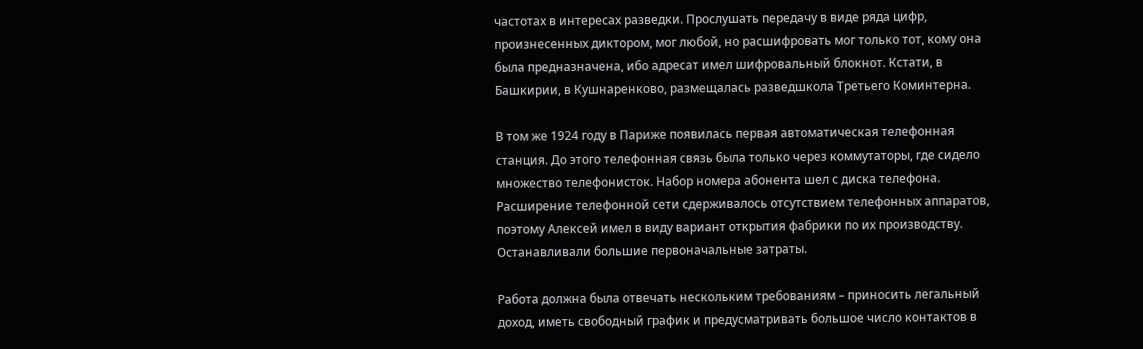частотах в интересах разведки. Прослушать передачу в виде ряда цифр, произнесенных диктором, мог любой, но расшифровать мог только тот, кому она была предназначена, ибо адресат имел шифровальный блокнот. Кстати, в Башкирии, в Кушнаренково, размещалась разведшкола Третьего Коминтерна.

В том же 1924 году в Париже появилась первая автоматическая телефонная станция. До этого телефонная связь была только через коммутаторы, где сидело множество телефонисток. Набор номера абонента шел с диска телефона. Расширение телефонной сети сдерживалось отсутствием телефонных аппаратов, поэтому Алексей имел в виду вариант открытия фабрики по их производству. Останавливали большие первоначальные затраты.

Работа должна была отвечать нескольким требованиям – приносить легальный доход, иметь свободный график и предусматривать большое число контактов в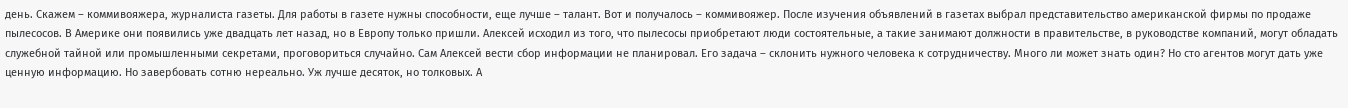день. Скажем – коммивояжера, журналиста газеты. Для работы в газете нужны способности, еще лучше – талант. Вот и получалось – коммивояжер. После изучения объявлений в газетах выбрал представительство американской фирмы по продаже пылесосов. В Америке они появились уже двадцать лет назад, но в Европу только пришли. Алексей исходил из того, что пылесосы приобретают люди состоятельные, а такие занимают должности в правительстве, в руководстве компаний, могут обладать служебной тайной или промышленными секретами, проговориться случайно. Сам Алексей вести сбор информации не планировал. Его задача – склонить нужного человека к сотрудничеству. Много ли может знать один? Но сто агентов могут дать уже ценную информацию. Но завербовать сотню нереально. Уж лучше десяток, но толковых. А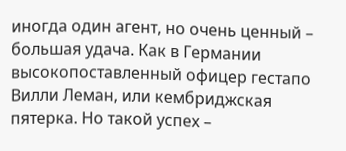иногда один агент, но очень ценный – большая удача. Как в Германии высокопоставленный офицер гестапо Вилли Леман, или кембриджская пятерка. Но такой успех –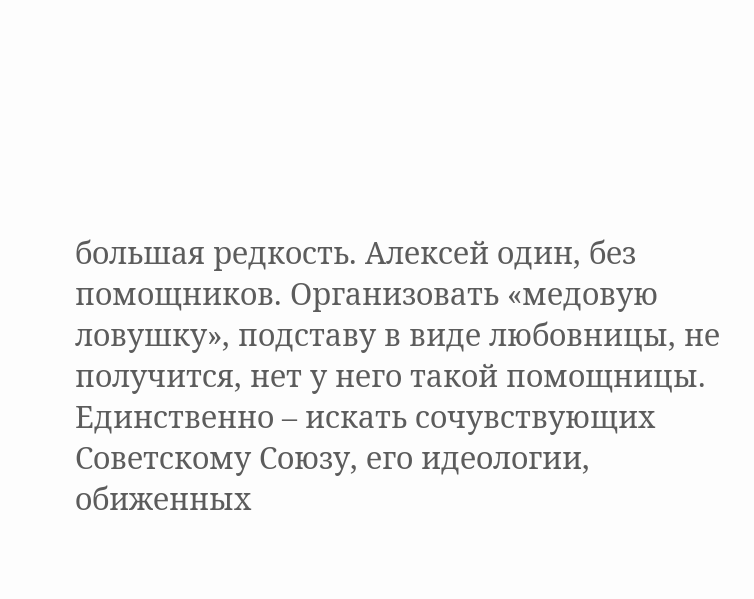большая редкость. Алексей один, без помощников. Организовать «медовую ловушку», подставу в виде любовницы, не получится, нет у него такой помощницы. Единственно – искать сочувствующих Советскому Союзу, его идеологии, обиженных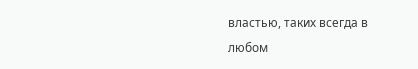властью, таких всегда в любом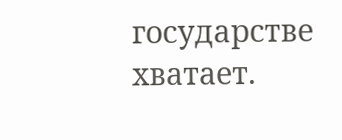государстве хватает.